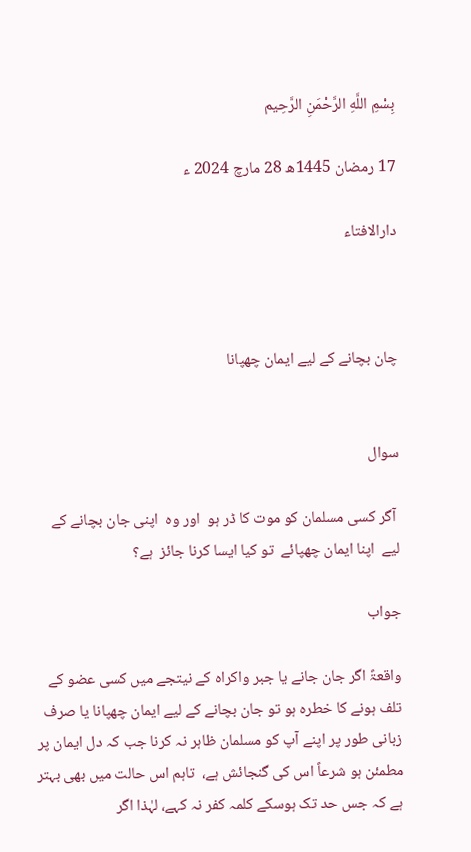بِسْمِ اللَّهِ الرَّحْمَنِ الرَّحِيم

17 رمضان 1445ھ 28 مارچ 2024 ء

دارالافتاء



چان بچانے کے لیے ایمان چھپانا


سوال

 آگر کسی مسلمان کو موت کا ڈر ہو  اور وہ  اپنی جان بچانے کے لیے  اپنا ایمان چھپائے  تو کیا ایسا کرنا جائز  ہے؟

جواب

واقعۃً اگر جان جانے یا جبر واکراہ کے نیتجے میں کسی عضو کے تلف ہونے کا خطرہ ہو تو جان بچانے کے لیے ایمان چھپانا یا صرف زبانی طور پر اپنے آپ کو مسلمان ظاہر نہ کرنا جب کہ دل ایمان پر مطمئن ہو شرعاً اس کی گنجائش ہے،  تاہم اس حالت میں بھی بہتر ہے کہ جس حد تک ہوسکے کلمہ کفر نہ کہے، لہٰذا اگر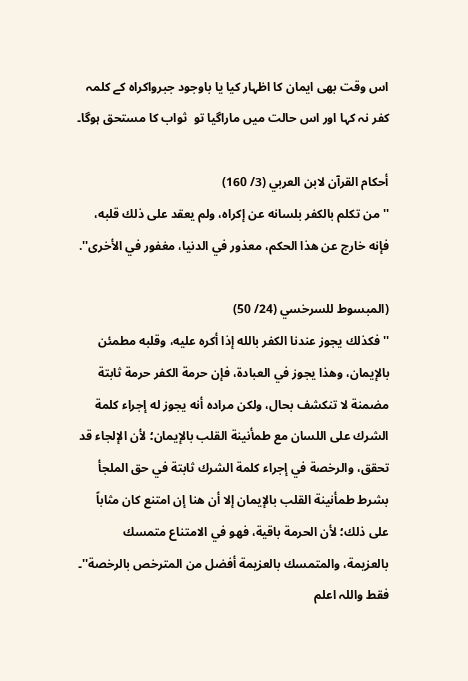اس وقت بھی ایمان کا اظہار کیا یا باوجود جبرواکراہ کے کلمہ کفر نہ کہا اور اس حالت میں ماراگیا تو  ثواب کا مستحق ہوگا۔

أحكام القرآن لابن العربي (3/ 160)
'' من تكلم بالكفر بلسانه عن إكراه، ولم يعقد على ذلك قلبه، فإنه خارج عن هذا الحكم، معذور في الدنيا، مغفور في الأخرى''.

(المبسوط للسرخسي (24/ 50)
'' فكذلك يجوز عندنا الكفر بالله إذا أكره عليه، وقلبه مطمئن بالإيمان، وهذا يجوز في العبادة، فإن حرمة الكفر حرمة ثابتة مضمنة لا تنكشف بحال، ولكن مراده أنه يجوز له إجراء كلمة الشرك على اللسان مع طمأنينة القلب بالإيمان؛ لأن الإلجاء قد تحقق، والرخصة في إجراء كلمة الشرك ثابتة في حق الملجأ بشرط طمأنينة القلب بالإيمان إلا أن هنا إن امتنع كان مثاباً على ذلك؛ لأن الحرمة باقية، فهو في الامتناع متمسك بالعزيمة، والمتمسك بالعزيمة أفضل من المترخص بالرخصة''۔
فقط واللہ اعلم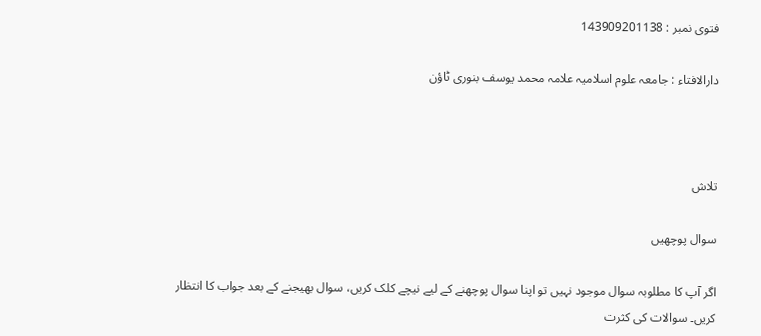فتوی نمبر : 143909201138

دارالافتاء : جامعہ علوم اسلامیہ علامہ محمد یوسف بنوری ٹاؤن



تلاش

سوال پوچھیں

اگر آپ کا مطلوبہ سوال موجود نہیں تو اپنا سوال پوچھنے کے لیے نیچے کلک کریں، سوال بھیجنے کے بعد جواب کا انتظار کریں۔ سوالات کی کثرت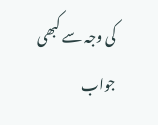کی وجہ سے کبھی جواب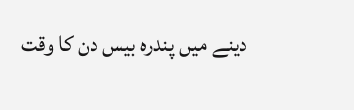دینے میں پندرہ بیس دن کا وقت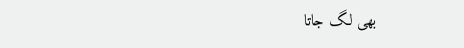بھی لگ جاتا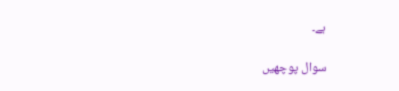ہے۔

سوال پوچھیں